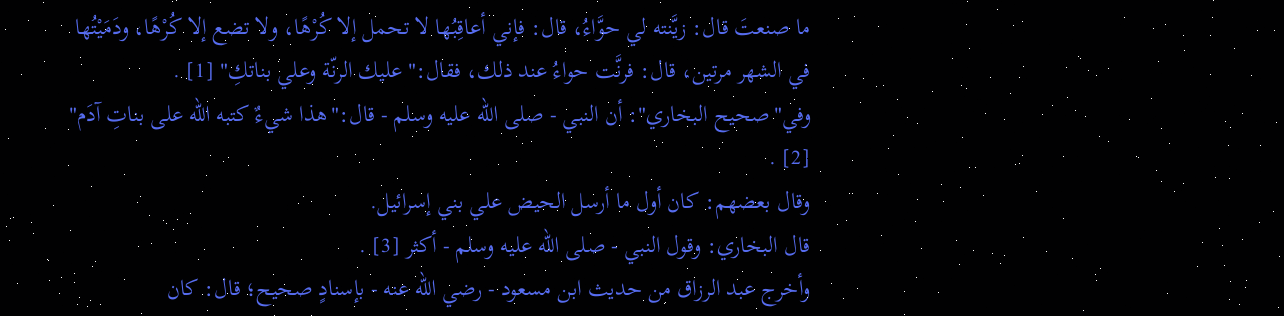ما صنعتَ قال: زيَّنته لي حوَّاءُ، قال: فإني أعاقِبُها لا تحمل إلا كُرْهًا، ولا تضع إلا كُرْهًا، ودَمَيْتُها في الشهر مرتين، قال: فرنَّت حواءُ عند ذلك، فقال:"عليك الرنّة وعلي بناتكِ" [1] .
وفي"صحيح البخاري": أن النبي - صلى الله عليه وسلم - قال:"هذا شيءٌ كتبه الله على بناتِ آدَم" [2] .
وقال بعضهم: كان أول ما أرسل الحيض علي بني إسرائيل.
قال البخاري: وقول النبي - صلى الله عليه وسلم - أكثر [3] .
وأخرج عبد الرزاق من حديث ابن مسعود - رضي الله عنه - بإسنادٍ صحيح؛ قال: كان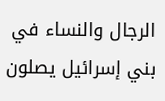الرجال والنساء في بني إسرائيل يصلون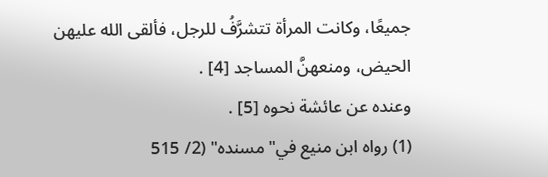جميعًا، وكانت المرأة تتشرَّفُ للرجل، فألقى الله عليهن الحيض، ومنعهنَّ المساجد [4] .
وعنده عن عائشة نحوه [5] .
(1) رواه ابن منيع في"مسنده" (2/ 515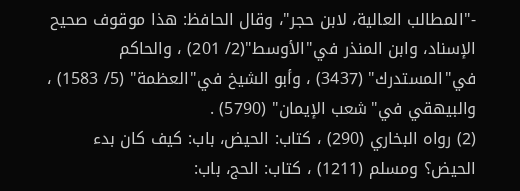-"المطالب العالية، لابن حجر"، وقال الحافظ: هذا موقوف صحيح الإسناد، وابن المنذر في"الأوسط"(2/ 201) ، والحاكم في"المستدرك" (3437) ، وأبو الشيخ في"العظمة" (5/ 1583) ، والبيهقي في"شعب الإيمان" (5790) .
(2) رواه البخاري (290) ، كتاب: الحيض، باب: كيف كان بدء الحيض؟ ومسلم (1211) ، كتاب: الحج، باب: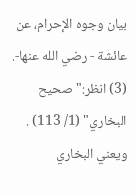بيان وجوه الإحرام، عن عائشة - رضي الله عنها-.
(3) انظر:"صحيح البخاري" (1/ 113) . ويعني البخاري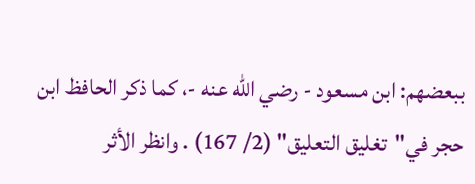ببعضهم: ابن مسعود - رضي الله عنه -، كما ذكر الحافظ ابن حجر في"تغليق التعليق" (2/ 167) . وانظر الأثر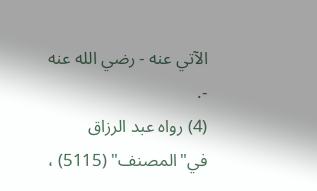الآتي عنه - رضي الله عنه -.
(4) رواه عبد الرزاق في"المصنف" (5115) ،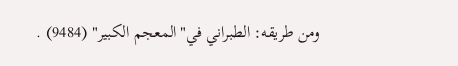ومن طريقه: الطبراني في"المعجم الكبير" (9484) .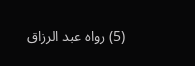(5) رواه عبد الرزاق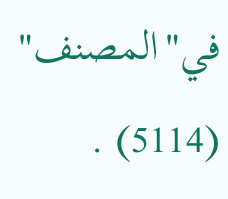في"المصنف" (5114) .